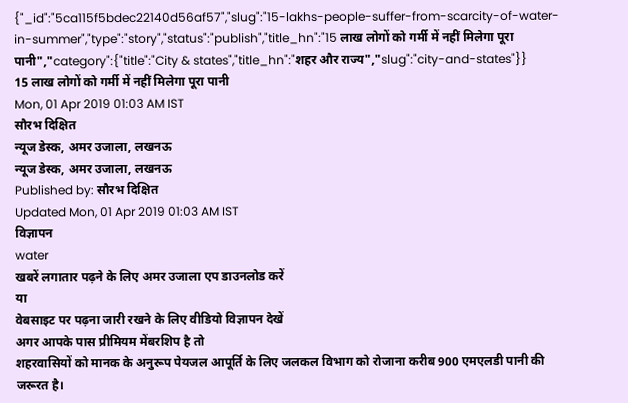{"_id":"5ca115f5bdec22140d56af57","slug":"15-lakhs-people-suffer-from-scarcity-of-water-in-summer","type":"story","status":"publish","title_hn":"15 लाख लोगों को गर्मी में नहीं मिलेगा पूरा पानी","category":{"title":"City & states","title_hn":"शहर और राज्य","slug":"city-and-states"}}
15 लाख लोगों को गर्मी में नहीं मिलेगा पूरा पानी
Mon, 01 Apr 2019 01:03 AM IST
सौरभ दिक्षित
न्यूज डेस्क, अमर उजाला, लखनऊ
न्यूज डेस्क, अमर उजाला, लखनऊ
Published by: सौरभ दिक्षित
Updated Mon, 01 Apr 2019 01:03 AM IST
विज्ञापन
water
खबरें लगातार पढ़ने के लिए अमर उजाला एप डाउनलोड करें
या
वेबसाइट पर पढ़ना जारी रखने के लिए वीडियो विज्ञापन देखें
अगर आपके पास प्रीमियम मेंबरशिप है तो
शहरवासियों को मानक के अनुरूप पेयजल आपूर्ति के लिए जलकल विभाग को रोजाना करीब 900 एमएलडी पानी की जरूरत है।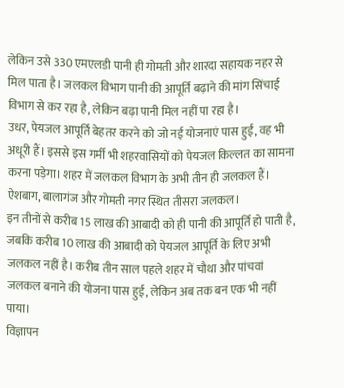लेकिन उसे 330 एमएलडी पानी ही गोमती और शारदा सहायक नहर से मिल पाता है। जलकल विभाग पानी की आपूर्ति बढ़ाने की मांग सिंचाई विभाग से कर रहा है, लेकिन बढ़ा पानी मिल नहीं पा रहा है।
उधर, पेयजल आपूर्ति बेहतर करने को जो नई योजनाएं पास हुईं, वह भी अधूरी हैं। इससे इस गर्मी भी शहरवासियों को पेयजल किल्लत का सामना करना पड़ेगा। शहर में जलकल विभाग के अभी तीन ही जलकल हैं। ऐशबाग, बालागंज और गोमती नगर स्थित तीसरा जलकल।
इन तीनों से करीब 15 लाख की आबादी को ही पानी की आपूर्ति हो पाती है, जबकि करीब 10 लाख की आबादी को पेयजल आपूर्ति के लिए अभी जलकल नहीं है। करीब तीन साल पहले शहर में चौथा और पांचवां जलकल बनाने की योजना पास हुई, लेकिन अब तक बन एक भी नहीं पाया।
विज्ञापन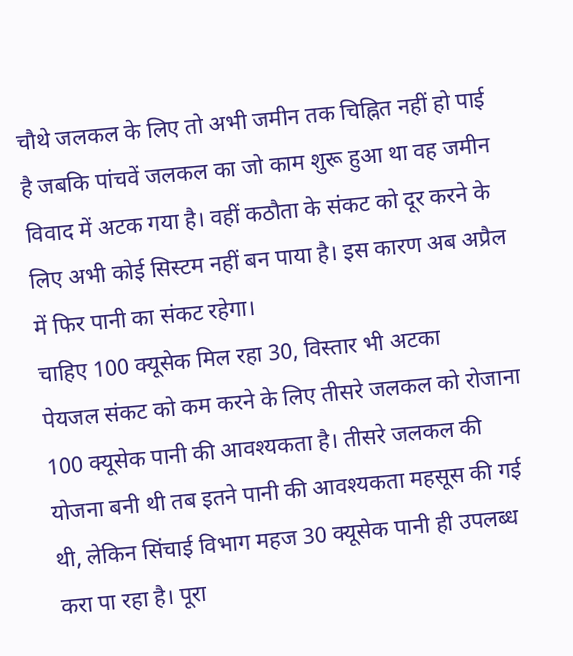चौथे जलकल के लिए तो अभी जमीन तक चिह्नित नहीं हो पाई है जबकि पांचवें जलकल का जो काम शुरू हुआ था वह जमीन विवाद में अटक गया है। वहीं कठौता के संकट को दूर करने के लिए अभी कोई सिस्टम नहीं बन पाया है। इस कारण अब अप्रैल में फिर पानी का संकट रहेगा।
चाहिए 100 क्यूसेक मिल रहा 30, विस्तार भी अटका
पेयजल संकट को कम करने के लिए तीसरे जलकल को रोजाना 100 क्यूसेक पानी की आवश्यकता है। तीसरे जलकल की योजना बनी थी तब इतने पानी की आवश्यकता महसूस की गई थी, लेकिन सिंचाई विभाग महज 30 क्यूसेक पानी ही उपलब्ध करा पा रहा है। पूरा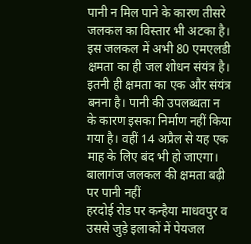पानी न मिल पाने के कारण तीसरे जलकल का विस्तार भी अटका है। इस जलकल में अभी 80 एमएलडी क्षमता का ही जल शोधन संयंत्र है। इतनी ही क्षमता का एक और संयंत्र बनना है। पानी की उपलब्धता न के कारण इसका निर्माण नहीं किया गया है। वहीं 14 अप्रैल से यह एक माह के लिए बंद भी हो जाएगा।
बालागंज जलकल की क्षमता बढ़ी पर पानी नहीं
हरदोई रोड पर कन्हैया माधवपुर व उससे जुड़े इलाकों में पेयजल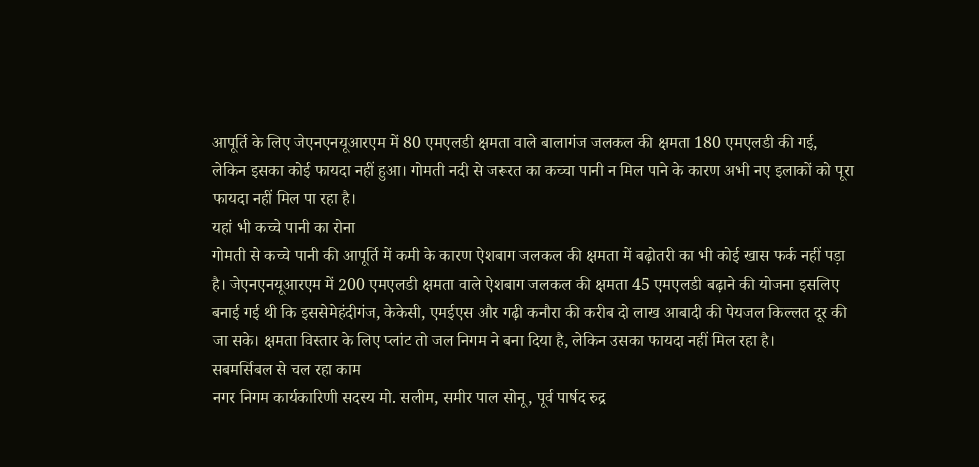आपूर्ति के लिए जेएनएनयूआरएम में 80 एमएलडी क्षमता वाले बालागंज जलकल की क्षमता 180 एमएलडी की गई, लेकिन इसका कोई फायदा नहीं हुआ। गोमती नदी से जरूरत का कच्चा पानी न मिल पाने के कारण अभी नए इलाकों को पूरा फायदा नहीं मिल पा रहा है।
यहां भी कच्चे पानी का रोना
गोमती से कच्चे पानी की आपूर्ति में कमी के कारण ऐशबाग जलकल की क्षमता में बढ़ोतरी का भी कोई खास फर्क नहीं पड़ा है। जेएनएनयूआरएम में 200 एमएलडी क्षमता वाले ऐशबाग जलकल की क्षमता 45 एमएलडी बढ़ाने की योजना इसलिए बनाई गई थी कि इससेमेहंदीगंज, केकेसी, एमईएस और गढ़ी कनौरा की करीब दो लाख आबादी की पेयजल किल्लत दूर की जा सके। क्षमता विस्तार के लिए प्लांट तो जल निगम ने बना दिया है, लेकिन उसका फायदा नहीं मिल रहा है।
सबमर्सिबल से चल रहा काम
नगर निगम कार्यकारिणी सदस्य मो. सलीम, समीर पाल सोनू, पूर्व पार्षद रुद्र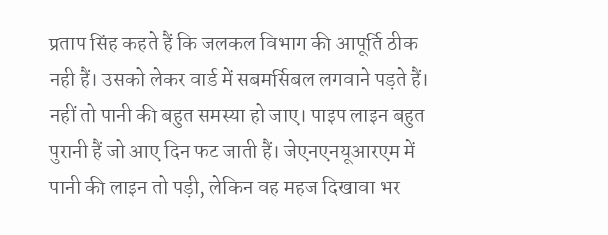प्रताप सिंह कहते हैं कि जलकल विभाग की आपूर्ति ठीक नही हैं। उसको लेकर वार्ड में सबमर्सिबल लगवाने पड़ते हैं। नहीं तो पानी की बहुत समस्या हो जाए। पाइप लाइन बहुत पुरानी हैं जो आए दिन फट जाती हैं। जेएनएनयूआरएम में पानी की लाइन तो पड़ी, लेकिन वह महज दिखावा भर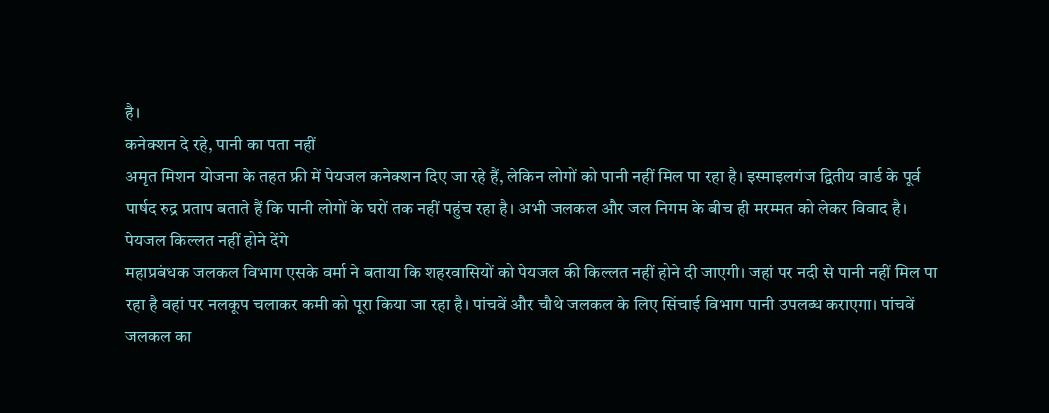है।
कनेक्शन दे रहे, पानी का पता नहीं
अमृत मिशन योजना के तहत फ्री में पेयजल कनेक्शन दिए जा रहे हैं, लेकिन लोगों को पानी नहीं मिल पा रहा है। इस्माइलगंज द्वितीय वार्ड के पूर्व पार्षद रुद्र प्रताप बताते हैं कि पानी लोगों के घरों तक नहीं पहुंच रहा है। अभी जलकल और जल निगम के बीच ही मरम्मत को लेकर विवाद है।
पेयजल किल्लत नहीं होने देंगे
महाप्रबंधक जलकल विभाग एसके वर्मा ने बताया कि शहरवासियों को पेयजल की किल्लत नहीं होने दी जाएगी। जहां पर नदी से पानी नहीं मिल पा रहा है वहां पर नलकूप चलाकर कमी को पूरा किया जा रहा है। पांचवें और चौथे जलकल के लिए सिंचाई विभाग पानी उपलब्ध कराएगा। पांचवें जलकल का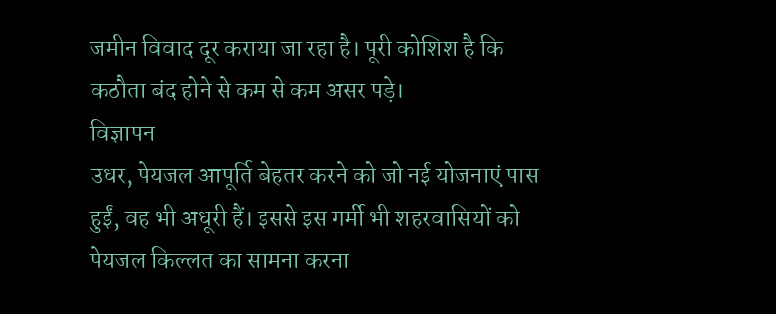जमीन विवाद दूर कराया जा रहा है। पूरी कोशिश है कि कठौता बंद होने से कम से कम असर पड़े।
विज्ञापन
उधर, पेयजल आपूर्ति बेहतर करने को जो नई योजनाएं पास हुईं, वह भी अधूरी हैं। इससे इस गर्मी भी शहरवासियों को पेयजल किल्लत का सामना करना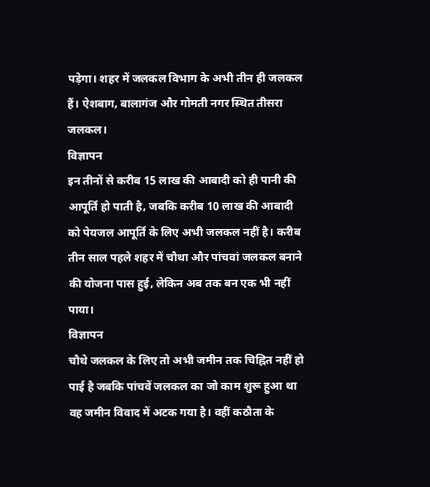पड़ेगा। शहर में जलकल विभाग के अभी तीन ही जलकल हैं। ऐशबाग, बालागंज और गोमती नगर स्थित तीसरा जलकल।
विज्ञापन
इन तीनों से करीब 15 लाख की आबादी को ही पानी की आपूर्ति हो पाती है, जबकि करीब 10 लाख की आबादी को पेयजल आपूर्ति के लिए अभी जलकल नहीं है। करीब तीन साल पहले शहर में चौथा और पांचवां जलकल बनाने की योजना पास हुई, लेकिन अब तक बन एक भी नहीं पाया।
विज्ञापन
चौथे जलकल के लिए तो अभी जमीन तक चिह्नित नहीं हो पाई है जबकि पांचवें जलकल का जो काम शुरू हुआ था वह जमीन विवाद में अटक गया है। वहीं कठौता के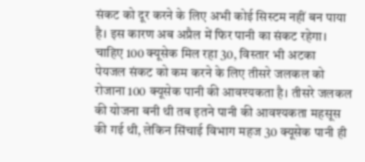संकट को दूर करने के लिए अभी कोई सिस्टम नहीं बन पाया है। इस कारण अब अप्रैल में फिर पानी का संकट रहेगा।
चाहिए 100 क्यूसेक मिल रहा 30, विस्तार भी अटका
पेयजल संकट को कम करने के लिए तीसरे जलकल को रोजाना 100 क्यूसेक पानी की आवश्यकता है। तीसरे जलकल की योजना बनी थी तब इतने पानी की आवश्यकता महसूस की गई थी, लेकिन सिंचाई विभाग महज 30 क्यूसेक पानी ही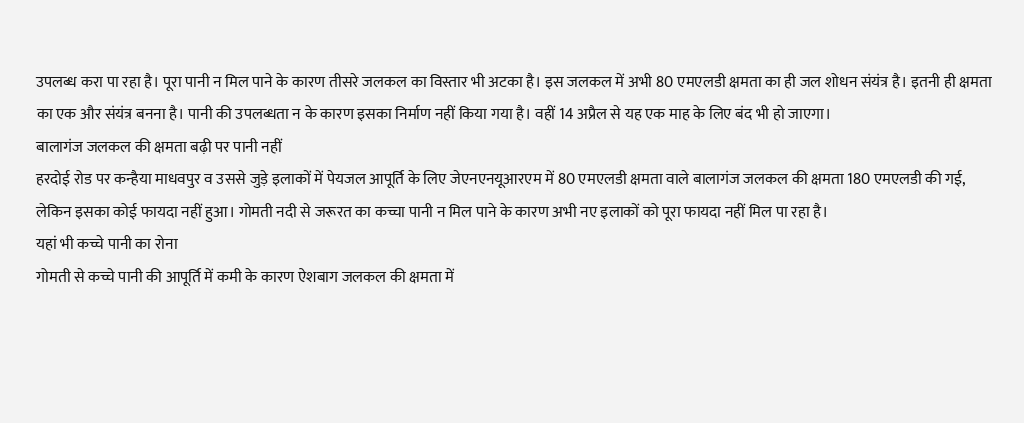उपलब्ध करा पा रहा है। पूरा पानी न मिल पाने के कारण तीसरे जलकल का विस्तार भी अटका है। इस जलकल में अभी 80 एमएलडी क्षमता का ही जल शोधन संयंत्र है। इतनी ही क्षमता का एक और संयंत्र बनना है। पानी की उपलब्धता न के कारण इसका निर्माण नहीं किया गया है। वहीं 14 अप्रैल से यह एक माह के लिए बंद भी हो जाएगा।
बालागंज जलकल की क्षमता बढ़ी पर पानी नहीं
हरदोई रोड पर कन्हैया माधवपुर व उससे जुड़े इलाकों में पेयजल आपूर्ति के लिए जेएनएनयूआरएम में 80 एमएलडी क्षमता वाले बालागंज जलकल की क्षमता 180 एमएलडी की गई, लेकिन इसका कोई फायदा नहीं हुआ। गोमती नदी से जरूरत का कच्चा पानी न मिल पाने के कारण अभी नए इलाकों को पूरा फायदा नहीं मिल पा रहा है।
यहां भी कच्चे पानी का रोना
गोमती से कच्चे पानी की आपूर्ति में कमी के कारण ऐशबाग जलकल की क्षमता में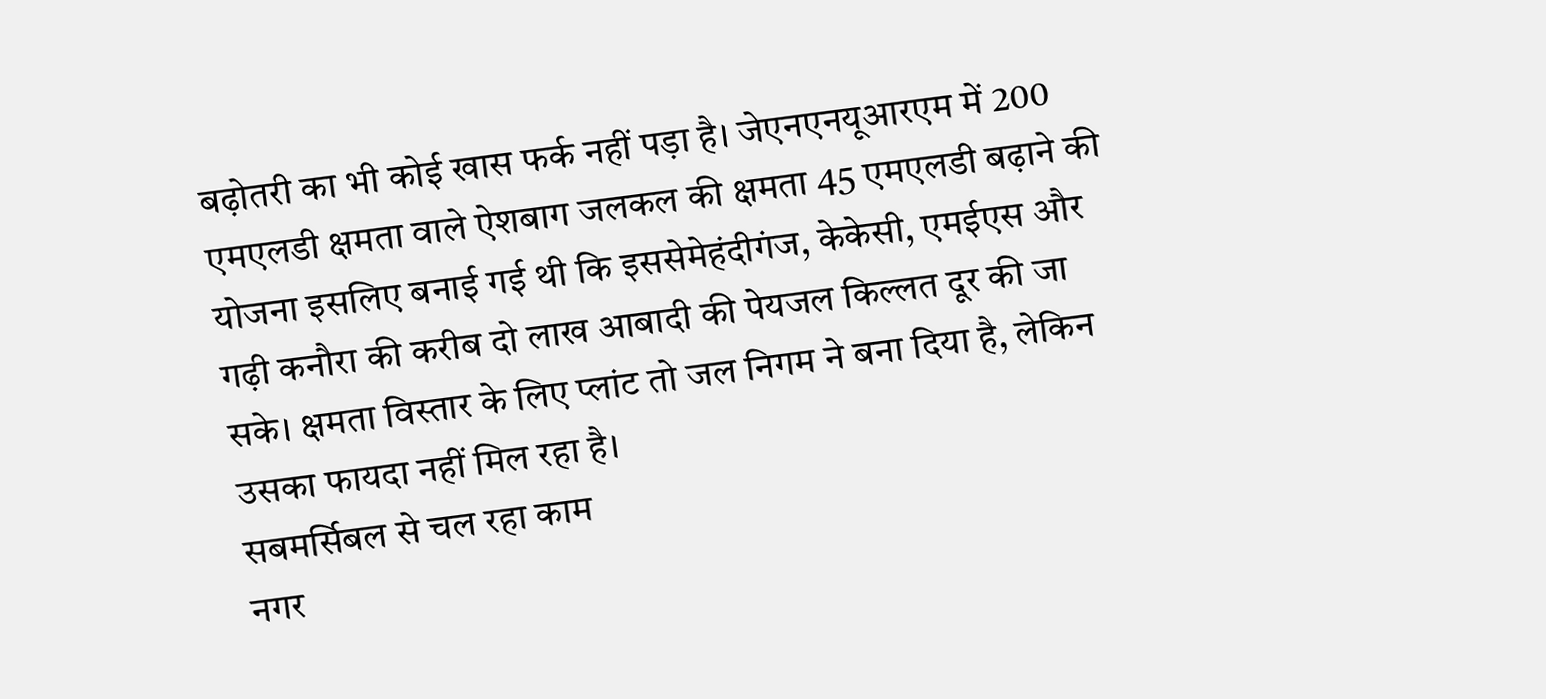बढ़ोतरी का भी कोई खास फर्क नहीं पड़ा है। जेएनएनयूआरएम में 200 एमएलडी क्षमता वाले ऐशबाग जलकल की क्षमता 45 एमएलडी बढ़ाने की योजना इसलिए बनाई गई थी कि इससेमेहंदीगंज, केकेसी, एमईएस और गढ़ी कनौरा की करीब दो लाख आबादी की पेयजल किल्लत दूर की जा सके। क्षमता विस्तार के लिए प्लांट तो जल निगम ने बना दिया है, लेकिन उसका फायदा नहीं मिल रहा है।
सबमर्सिबल से चल रहा काम
नगर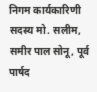निगम कार्यकारिणी सदस्य मो. सलीम, समीर पाल सोनू, पूर्व पार्षद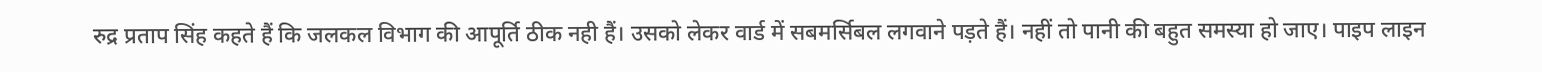रुद्र प्रताप सिंह कहते हैं कि जलकल विभाग की आपूर्ति ठीक नही हैं। उसको लेकर वार्ड में सबमर्सिबल लगवाने पड़ते हैं। नहीं तो पानी की बहुत समस्या हो जाए। पाइप लाइन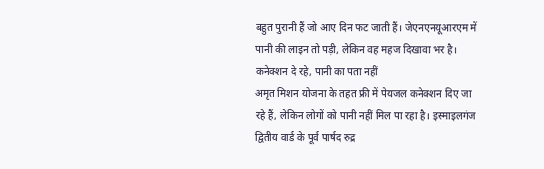बहुत पुरानी हैं जो आए दिन फट जाती हैं। जेएनएनयूआरएम में पानी की लाइन तो पड़ी, लेकिन वह महज दिखावा भर है।
कनेक्शन दे रहे, पानी का पता नहीं
अमृत मिशन योजना के तहत फ्री में पेयजल कनेक्शन दिए जा रहे हैं, लेकिन लोगों को पानी नहीं मिल पा रहा है। इस्माइलगंज द्वितीय वार्ड के पूर्व पार्षद रुद्र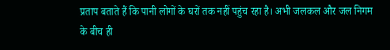प्रताप बताते हैं कि पानी लोगों के घरों तक नहीं पहुंच रहा है। अभी जलकल और जल निगम के बीच ही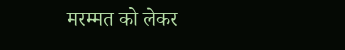मरम्मत को लेकर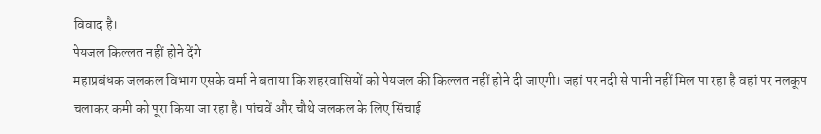विवाद है।
पेयजल किल्लत नहीं होने देंगे
महाप्रबंधक जलकल विभाग एसके वर्मा ने बताया कि शहरवासियों को पेयजल की किल्लत नहीं होने दी जाएगी। जहां पर नदी से पानी नहीं मिल पा रहा है वहां पर नलकूप चलाकर कमी को पूरा किया जा रहा है। पांचवें और चौथे जलकल के लिए सिंचाई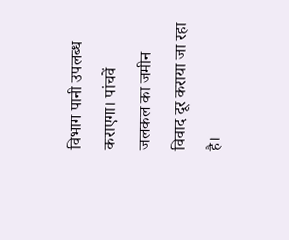विभाग पानी उपलब्ध कराएगा। पांचवें जलकल का जमीन विवाद दूर कराया जा रहा है।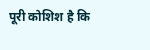पूरी कोशिश है कि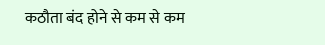कठौता बंद होने से कम से कम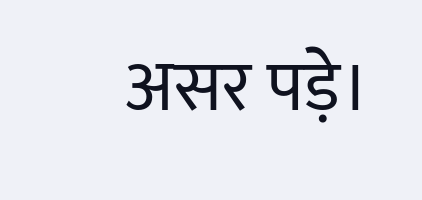असर पड़े।